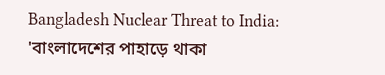Bangladesh Nuclear Threat to India: 'বাংলাদেশের পাহাড়ে থাকা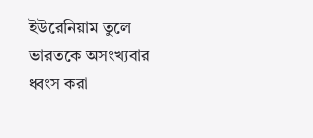ইউরেনিয়াম তুলে ভারতকে অসংখ্যবার ধ্বংস করা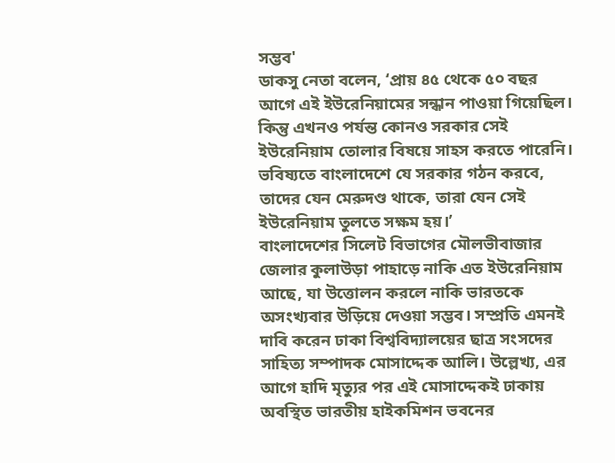সম্ভব'
ডাকসু নেতা বলেন, ‘প্রায় ৪৫ থেকে ৫০ বছর আগে এই ইউরেনিয়ামের সন্ধান পাওয়া গিয়েছিল। কিন্তু এখনও পর্যন্ত কোনও সরকার সেই ইউরেনিয়াম তোলার বিষয়ে সাহস করতে পারেনি। ভবিষ্যতে বাংলাদেশে যে সরকার গঠন করবে, তাদের যেন মেরুদণ্ড থাকে, তারা যেন সেই ইউরেনিয়াম তুলতে সক্ষম হয়।’
বাংলাদেশের সিলেট বিভাগের মৌলভীবাজার জেলার কুলাউড়া পাহাড়ে নাকি এত ইউরেনিয়াম আছে, যা উত্তোলন করলে নাকি ভারতকে অসংখ্যবার উড়িয়ে দেওয়া সম্ভব। সম্প্রতি এমনই দাবি করেন ঢাকা বিশ্ববিদ্যালয়ের ছাত্র সংসদের সাহিত্য সম্পাদক মোসাদ্দেক আলি। উল্লেখ্য, এর আগে হাদি মৃত্যুর পর এই মোসাদ্দেকই ঢাকায় অবস্থিত ভারতীয় হাইকমিশন ভবনের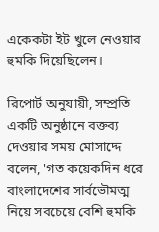একেকটা ইট খুলে নেওয়ার হুমকি দিয়েছিলেন।

রিপোর্ট অনুযায়ী, সম্প্রতি একটি অনুষ্ঠানে বক্তব্য দেওয়ার সময় মোসাদ্দে বলেন, 'গত কয়েকদিন ধরে বাংলাদেশের সার্বভৌমত্ম নিয়ে সবচেয়ে বেশি হুমকি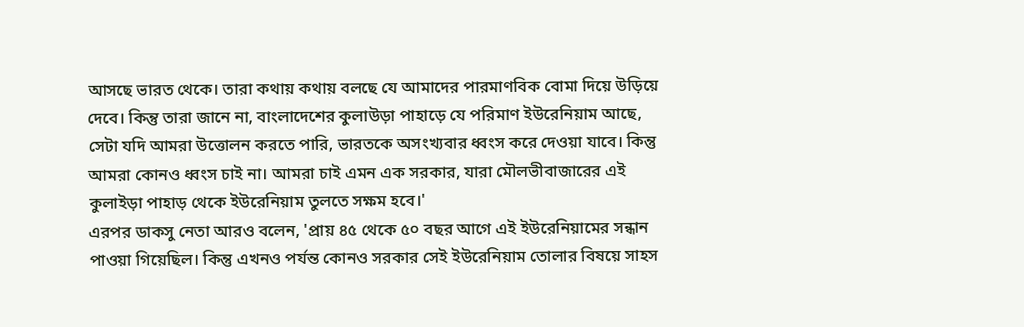আসছে ভারত থেকে। তারা কথায় কথায় বলছে যে আমাদের পারমাণবিক বোমা দিয়ে উড়িয়ে দেবে। কিন্তু তারা জানে না, বাংলাদেশের কুলাউড়া পাহাড়ে যে পরিমাণ ইউরেনিয়াম আছে, সেটা যদি আমরা উত্তোলন করতে পারি, ভারতকে অসংখ্যবার ধ্বংস করে দেওয়া যাবে। কিন্তু আমরা কোনও ধ্বংস চাই না। আমরা চাই এমন এক সরকার, যারা মৌলভীবাজারের এই কুলাইড়া পাহাড় থেকে ইউরেনিয়াম তুলতে সক্ষম হবে।'
এরপর ডাকসু নেতা আরও বলেন, 'প্রায় ৪৫ থেকে ৫০ বছর আগে এই ইউরেনিয়ামের সন্ধান পাওয়া গিয়েছিল। কিন্তু এখনও পর্যন্ত কোনও সরকার সেই ইউরেনিয়াম তোলার বিষয়ে সাহস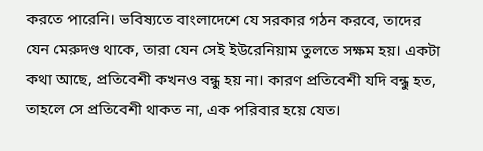করতে পারেনি। ভবিষ্যতে বাংলাদেশে যে সরকার গঠন করবে, তাদের যেন মেরুদণ্ড থাকে, তারা যেন সেই ইউরেনিয়াম তুলতে সক্ষম হয়। একটা কথা আছে, প্রতিবেশী কখনও বন্ধু হয় না। কারণ প্রতিবেশী যদি বন্ধু হত, তাহলে সে প্রতিবেশী থাকত না, এক পরিবার হয়ে যেত।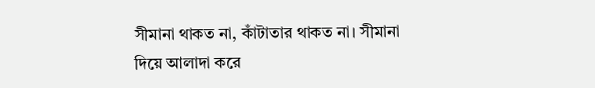সীমানা থাকত না, কাঁটাতার থাকত না। সীমানা দিয়ে আলাদা করে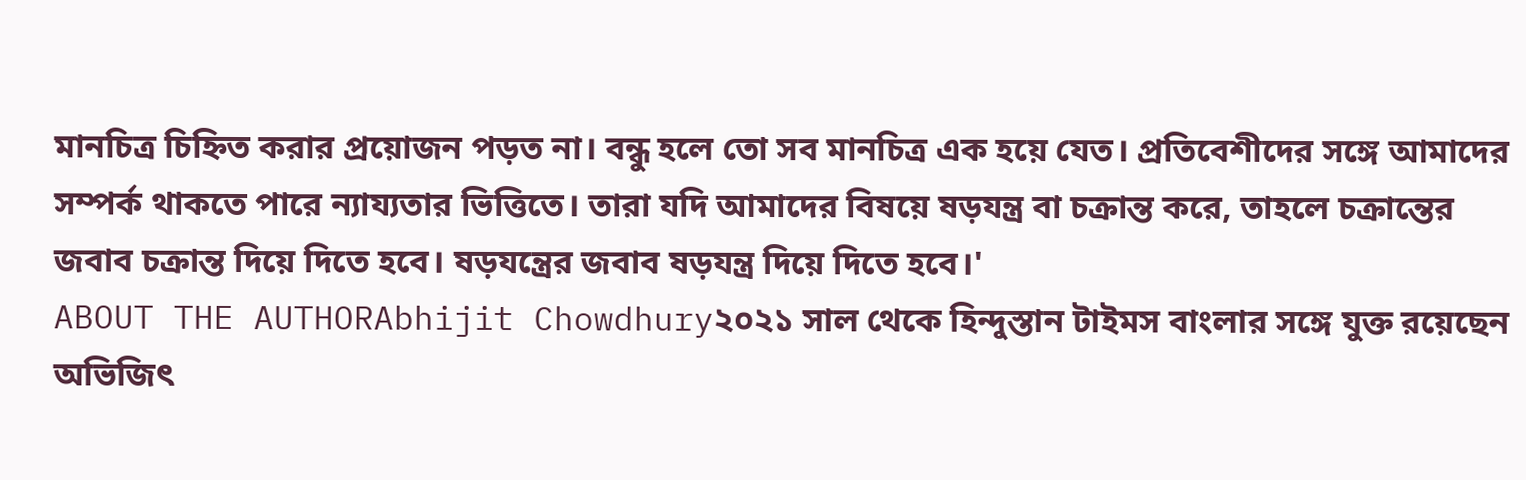মানচিত্র চিহ্নিত করার প্রয়োজন পড়ত না। বন্ধু হলে তো সব মানচিত্র এক হয়ে যেত। প্রতিবেশীদের সঙ্গে আমাদের সম্পর্ক থাকতে পারে ন্যায্যতার ভিত্তিতে। তারা যদি আমাদের বিষয়ে ষড়যন্ত্র বা চক্রান্ত করে, তাহলে চক্রান্তের জবাব চক্রান্ত দিয়ে দিতে হবে। ষড়যন্ত্রের জবাব ষড়যন্ত্র দিয়ে দিতে হবে।'
ABOUT THE AUTHORAbhijit Chowdhury২০২১ সাল থেকে হিন্দুস্তান টাইমস বাংলার সঙ্গে যুক্ত রয়েছেন অভিজিৎ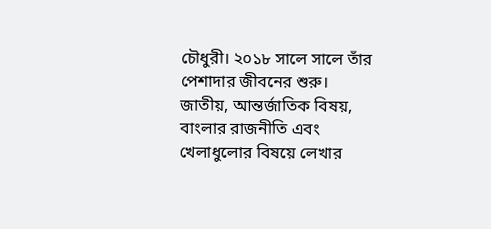চৌধুরী। ২০১৮ সালে সালে তাঁর পেশাদার জীবনের শুরু। জাতীয়, আন্তর্জাতিক বিষয়, বাংলার রাজনীতি এবং খেলাধুলোর বিষয়ে লেখার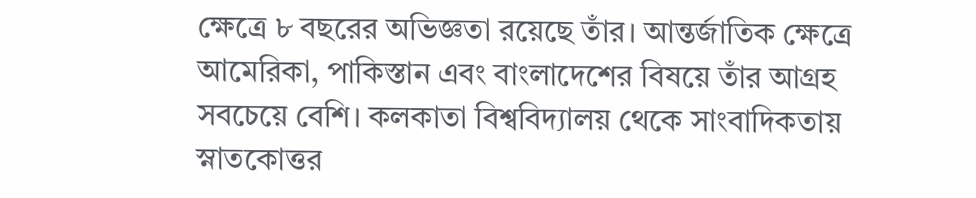ক্ষেত্রে ৮ বছরের অভিজ্ঞতা রয়েছে তাঁর। আন্তর্জাতিক ক্ষেত্রে আমেরিকা, পাকিস্তান এবং বাংলাদেশের বিষয়ে তাঁর আগ্রহ সবচেয়ে বেশি। কলকাতা বিশ্ববিদ্যালয় থেকে সাংবাদিকতায় স্নাতকোত্তর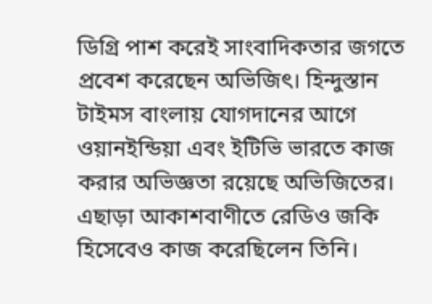ডিগ্রি পাশ করেই সাংবাদিকতার জগতে প্রবেশ করেছেন অভিজিৎ। হিন্দুস্তান টাইমস বাংলায় যোগদানের আগে ওয়ানইন্ডিয়া এবং ইটিভি ভারতে কাজ করার অভিজ্ঞতা রয়েছে অভিজিতের। এছাড়া আকাশবাণীতে রেডিও জকি হিসেবেও কাজ করেছিলেন তিনি।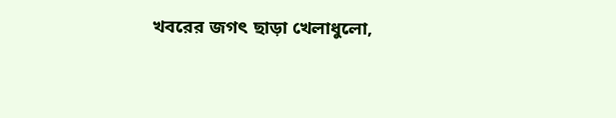খবরের জগৎ ছাড়া খেলাধুলো,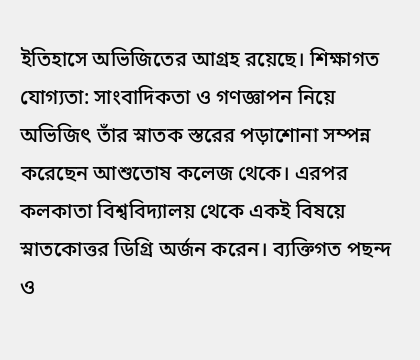ইতিহাসে অভিজিতের আগ্রহ রয়েছে। শিক্ষাগত যোগ্যতা: সাংবাদিকতা ও গণজ্ঞাপন নিয়ে অভিজিৎ তাঁর স্নাতক স্তরের পড়াশোনা সম্পন্ন করেছেন আশুতোষ কলেজ থেকে। এরপর কলকাতা বিশ্ববিদ্যালয় থেকে একই বিষয়ে স্নাতকোত্তর ডিগ্রি অর্জন করেন। ব্যক্তিগত পছন্দ ও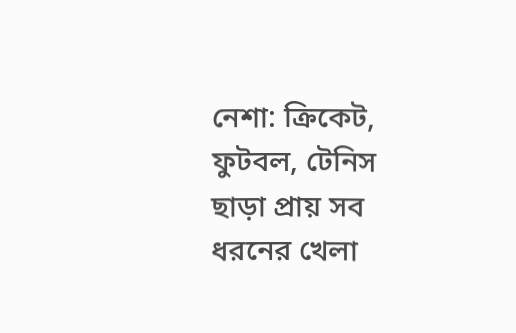নেশা: ক্রিকেট, ফুটবল, টেনিস ছাড়া প্রায় সব ধরনের খেলা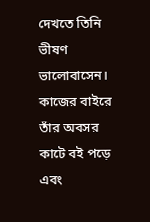দেখতে তিনি ভীষণ ভালোবাসেন। কাজের বাইরে তাঁর অবসর কাটে বই পড়ে এবং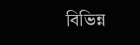বিভিন্ন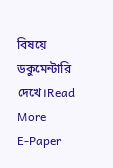বিষয়ে ডকুমেন্টারি দেখে।Read More
E-Paper